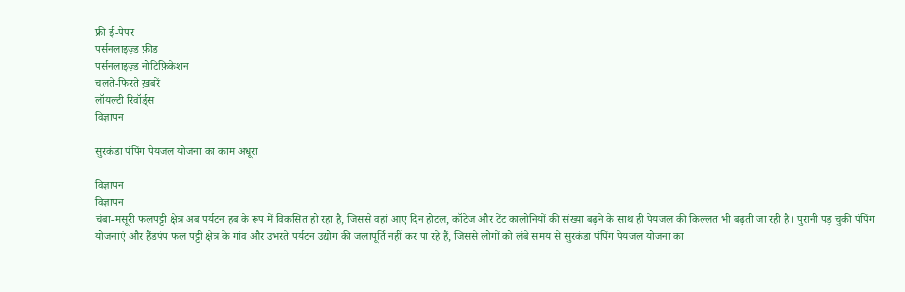फ्री ई-पेपर
पर्सनलाइज़्ड फ़ीड
पर्सनलाइज़्ड नोटिफ़िकेशन
चलते-फिरते ख़बरें
लॉयल्टी रिवॉर्ड्स
विज्ञापन

सुरकंडा पंपिंग पेयजल योजना का काम अधूरा

विज्ञापन
विज्ञापन
चंबा-मसूरी फलपट्टी क्षेत्र अब पर्यटन हब के रूप में विकसित हो रहा है, जिससे वहां आए दिन होटल, कॉटेज और टेंट कालोनियों की संख्या बढ़ने के साथ ही पेयजल की किल्लत भी बढ़ती जा रही है। पुरानी पड़ चुकी पंपिंग योजनाएं और हैंडपंप फल पट्टी क्षेत्र के गांव और उभरते पर्यटन उद्योग की जलापूर्ति नहीं कर पा रहे हैं, जिससे लोगों को लंबे समय से सुरकंडा पंपिंग पेयजल योजना का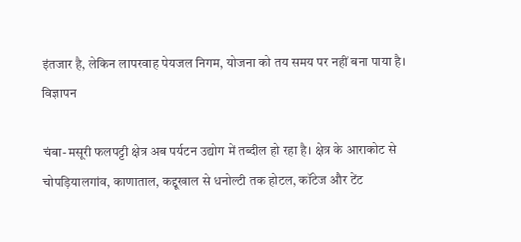इंतजार है, लेकिन लापरवाह पेयजल निगम, योजना को तय समय पर नहीं बना पाया है।
विज्ञापन

चंबा-मसूरी फलपट्टी क्षेत्र अब पर्यटन उद्योग में तब्दील हो रहा है। क्षेत्र के आराकोट से चोपड़ियालगांव, काणाताल, कद्दूखाल से धनोल्टी तक होटल, कॉटेज और टेंट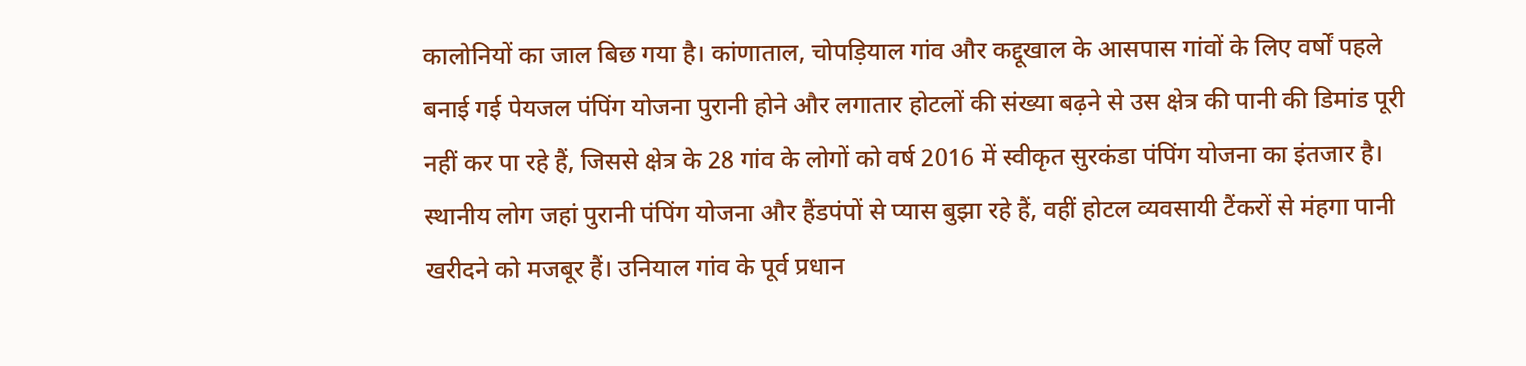कालोनियों का जाल बिछ गया है। कांणाताल, चोपड़ियाल गांव और कद्दूखाल के आसपास गांवों के लिए वर्षों पहले बनाई गई पेयजल पंपिंग योजना पुरानी होने और लगातार होटलों की संख्या बढ़ने से उस क्षेत्र की पानी की डिमांड पूरी नहीं कर पा रहे हैं, जिससे क्षेत्र के 28 गांव के लोगों को वर्ष 2016 में स्वीकृत सुरकंडा पंपिंग योजना का इंतजार है। स्थानीय लोग जहां पुरानी पंपिंग योजना और हैंडपंपों से प्यास बुझा रहे हैं, वहीं होटल व्यवसायी टैंकरों से मंहगा पानी खरीदने को मजबूर हैं। उनियाल गांव के पूर्व प्रधान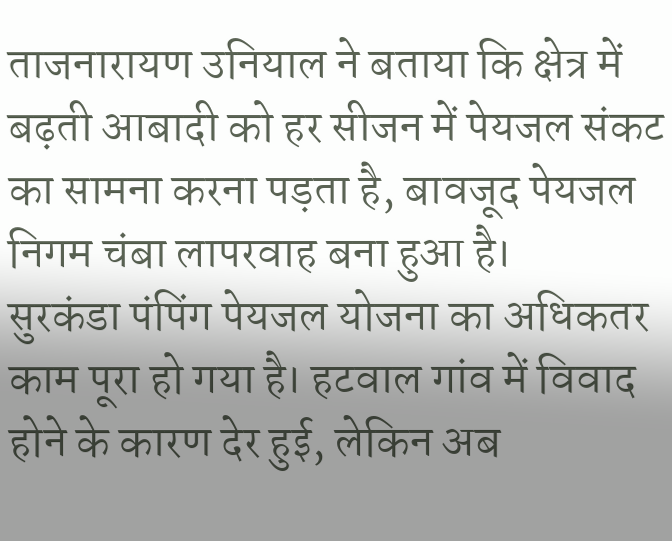ताजनारायण उनियाल ने बताया कि क्षेत्र में बढ़ती आबादी को हर सीजन में पेयजल संकट का सामना करना पड़ता है, बावजूद पेयजल निगम चंबा लापरवाह बना हुआ है।
सुरकंडा पंपिंग पेयजल योजना का अधिकतर काम पूरा हो गया है। हटवाल गांव में विवाद होने के कारण देर हुई, लेकिन अब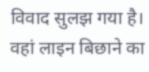विवाद सुलझ गया है। वहां लाइन बिछाने का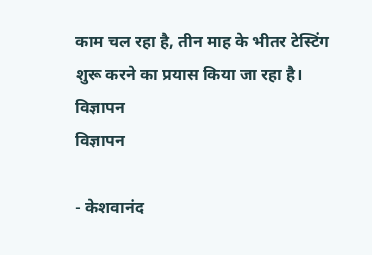काम चल रहा है, तीन माह के भीतर टेस्टिंग शुरू करने का प्रयास किया जा रहा है।
विज्ञापन
विज्ञापन

- केशवानंद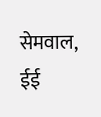सेमवाल, ईई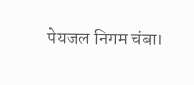पेयजल निगम चंबा।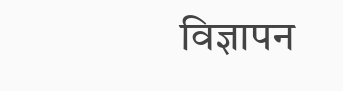विज्ञापन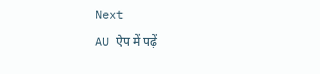Next
AU ऐप में पढ़ें